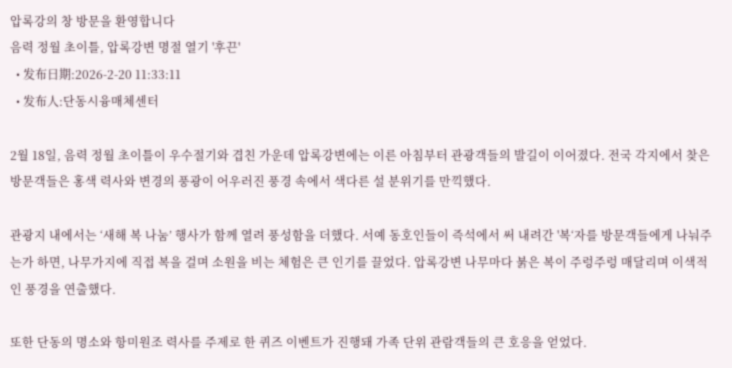압록강의 창 방문을 환영합니다
음력 정월 초이틀, 압록강변 명절 열기 '후끈'
  • 发布日期:2026-2-20 11:33:11
  • 发布人:단동시융매체센터

2월 18일, 음력 정월 초이틀이 우수절기와 겹친 가운데 압록강변에는 이른 아침부터 관광객들의 발길이 이어졌다. 전국 각지에서 찾은 방문객들은 홍색 력사와 변경의 풍광이 어우러진 풍경 속에서 색다른 설 분위기를 만끽했다.

관광지 내에서는 ‘새해 복 나눔’ 행사가 함께 열려 풍성함을 더했다. 서예 동호인들이 즉석에서 써 내려간 '복‘자를 방문객들에게 나눠주는가 하면, 나무가지에 직접 복을 걸며 소원을 비는 체험은 큰 인기를 끌었다. 압록강변 나무마다 붉은 복이 주렁주렁 매달리며 이색적인 풍경을 연출했다.

또한 단동의 명소와 항미원조 력사를 주제로 한 퀴즈 이벤트가 진행돼 가족 단위 관람객들의 큰 호응을 얻었다.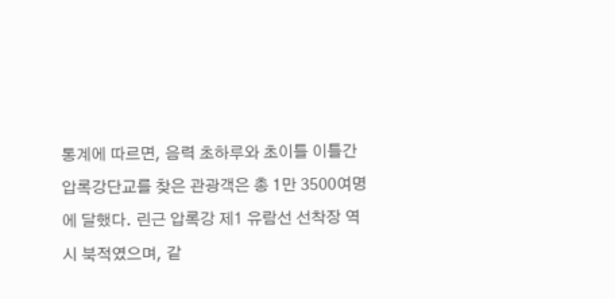통계에 따르면, 음력 초하루와 초이틀 이틀간 압록강단교를 찾은 관광객은 총 1만 3500여명에 달했다. 린근 압록강 제1 유람선 선착장 역시 북적였으며, 같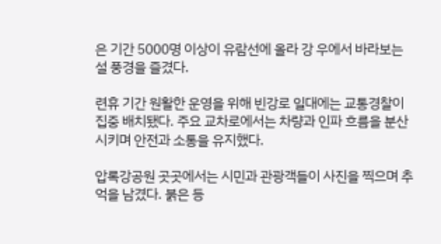은 기간 5000명 이상이 유람선에 올라 강 우에서 바라보는 설 풍경을 즐겼다.

련휴 기간 원활한 운영을 위해 빈강로 일대에는 교통경찰이 집중 배치됐다. 주요 교차로에서는 차량과 인파 흐름을 분산시키며 안전과 소통을 유지했다.

압록강공원 곳곳에서는 시민과 관광객들이 사진을 찍으며 추억을 남겼다. 붉은 등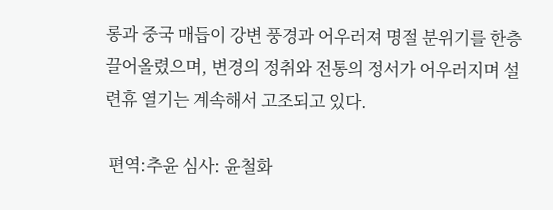롱과 중국 매듭이 강변 풍경과 어우러져 명절 분위기를 한층 끌어올렸으며, 변경의 정취와 전통의 정서가 어우러지며 설 련휴 열기는 계속해서 고조되고 있다.

 편역:추윤 심사: 윤철화